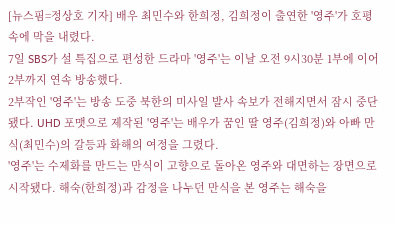[뉴스핌=정상호 기자] 배우 최민수와 한희정, 김희정이 출연한 '영주'가 호평 속에 막을 내렸다.
7일 SBS가 설 특집으로 편성한 드라마 '영주'는 이날 오전 9시30분 1부에 이어 2부까지 연속 방송했다.
2부작인 '영주'는 방송 도중 북한의 미사일 발사 속보가 전해지면서 잠시 중단됐다. UHD 포맷으로 제작된 '영주'는 배우가 꿈인 딸 영주(김희정)와 아빠 만식(최민수)의 갈등과 화해의 여정을 그렸다.
'영주'는 수제화를 만드는 만식이 고향으로 돌아온 영주와 대면하는 장면으로 시작됐다. 해숙(한희정)과 감정을 나누던 만식을 본 영주는 해숙을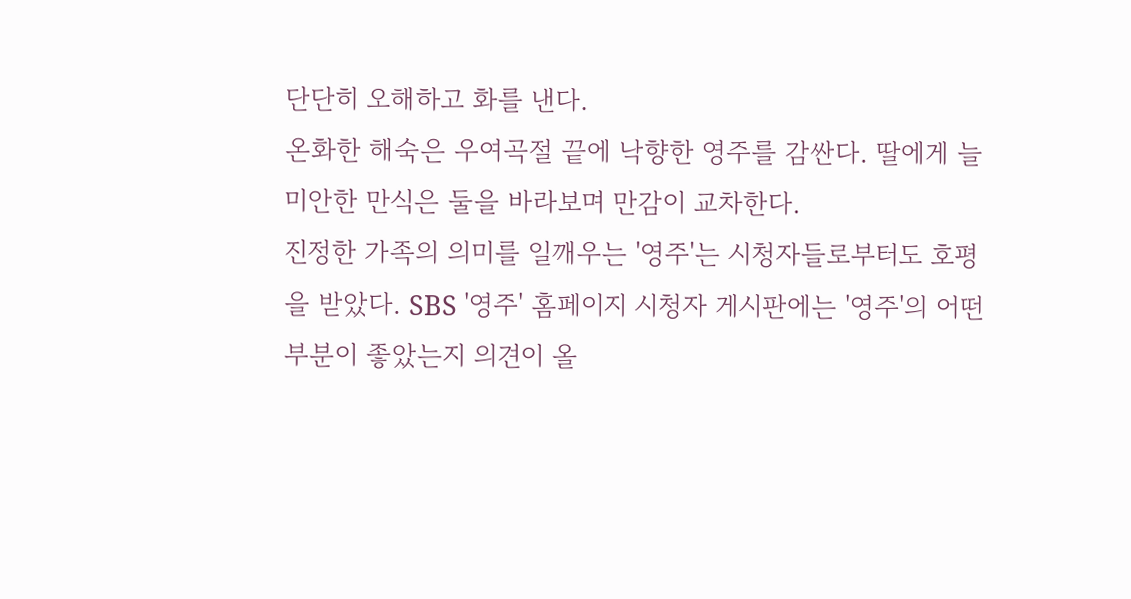단단히 오해하고 화를 낸다.
온화한 해숙은 우여곡절 끝에 낙향한 영주를 감싼다. 딸에게 늘 미안한 만식은 둘을 바라보며 만감이 교차한다.
진정한 가족의 의미를 일깨우는 '영주'는 시청자들로부터도 호평을 받았다. SBS '영주' 홈페이지 시청자 게시판에는 '영주'의 어떤 부분이 좋았는지 의견이 올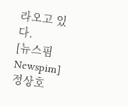라오고 있다.
[뉴스핌 Newspim] 정상호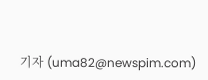기자 (uma82@newspim.com)